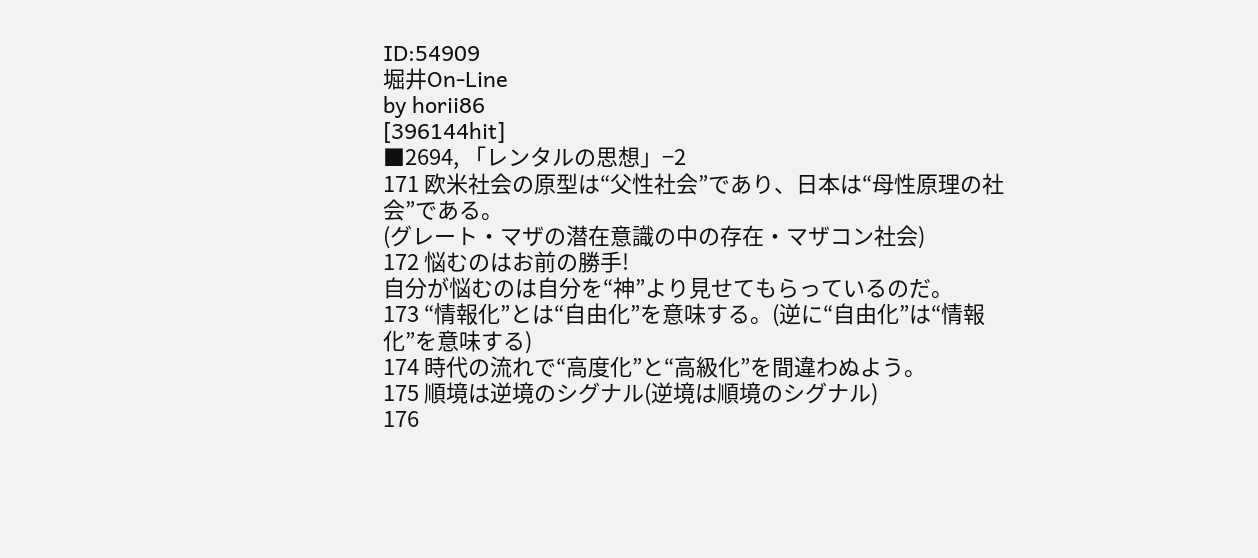ID:54909
堀井On-Line
by horii86
[396144hit]
■2694, 「レンタルの思想」−2
171 欧米社会の原型は“父性社会”であり、日本は“母性原理の社会”である。
(グレート・マザの潜在意識の中の存在・マザコン社会)
172 悩むのはお前の勝手!
自分が悩むのは自分を“神”より見せてもらっているのだ。
173 “情報化”とは“自由化”を意味する。(逆に“自由化”は“情報化”を意味する)
174 時代の流れで“高度化”と“高級化”を間違わぬよう。
175 順境は逆境のシグナル(逆境は順境のシグナル)
176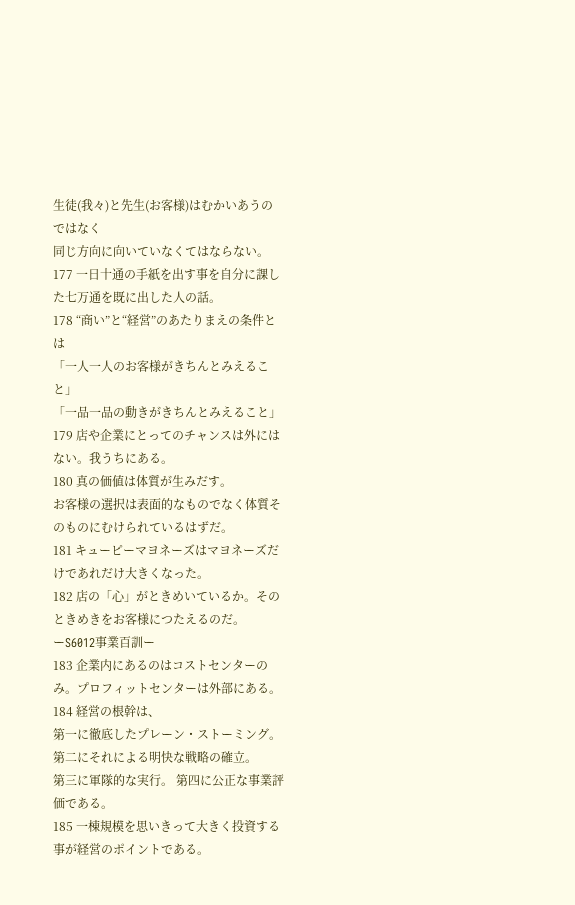生徒(我々)と先生(お客様)はむかいあうのではなく
同じ方向に向いていなくてはならない。
177 一日十通の手紙を出す事を自分に課した七万通を既に出した人の話。
178 “商い”と“経営”のあたりまえの条件とは
「一人一人のお客様がきちんとみえること」
「一品一品の動きがきちんとみえること」
179 店や企業にとってのチャンスは外にはない。我うちにある。
180 真の価値は体質が生みだす。
お客様の選択は表面的なものでなく体質そのものにむけられているはずだ。
181 キューピーマヨネーズはマヨネーズだけであれだけ大きくなった。
182 店の「心」がときめいているか。そのときめきをお客様につたえるのだ。
ーS6012事業百訓ー
183 企業内にあるのはコストセンターのみ。プロフィットセンターは外部にある。
184 経営の根幹は、
第一に徹底したプレーン・ストーミング。 第二にそれによる明快な戦略の確立。
第三に軍隊的な実行。 第四に公正な事業評価である。
185 一棟規模を思いきって大きく投資する事が経営のポイントである。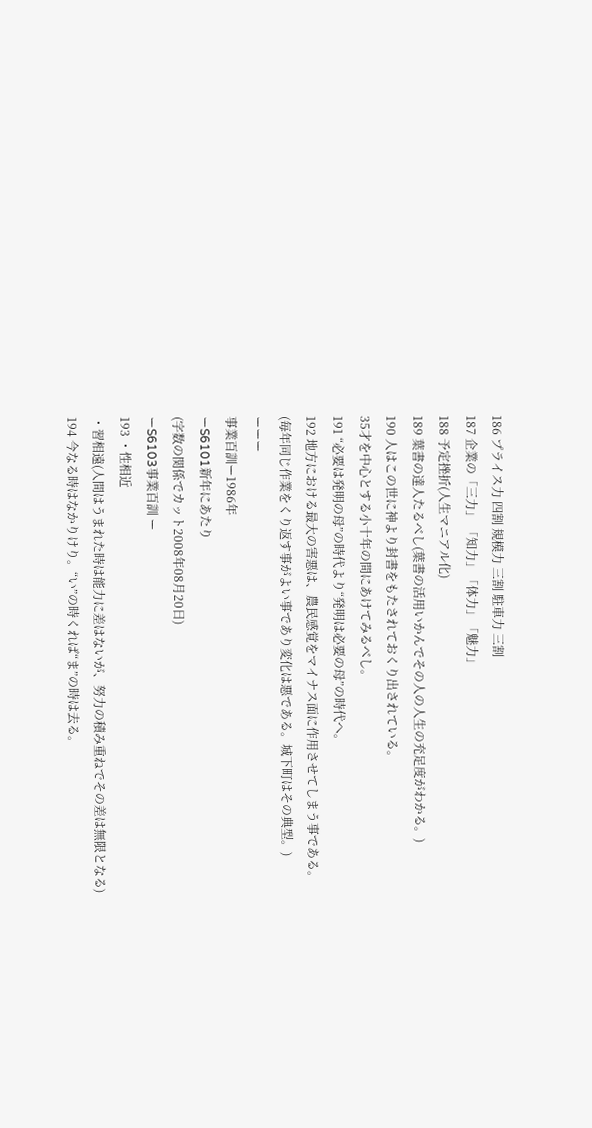186 プライス力 四割 規模力 三割 駐車力 三割
187 企業の「三力」 「知力」「体力」「魅力」
188 予定挫折(人生マニアル化)
189 葉書の達人たるべし(葉書の活用いかんでその人の人生の充足度がわかる。)
190 人はこの世に神より封書をもたされておくり出されている。
35才を中心とする小十年の間にあけてみるべし。
191 “必要は発明の母”の時代より“発明は必要の母”の時代へ。
192 地方における最大の害悪は、農民感覚をマイナス面に作用させてしまう事である。
(毎年同じ作業をくり返す事がよい事であり変化は悪である。城下町はその典型。)
ーーー
事業百訓ー1986年
ーS6101新年にあたり
(字数の関係でカット2008年08月20日)
ーS6103事業百訓 ー
193 ・性相近
・習相遠(人間はうまれた時は能力に差はないが、努力の積み重ねでその差は無限となる)
194 今なる時はなかりけり。“い”の時くれば“ま”の時は去る。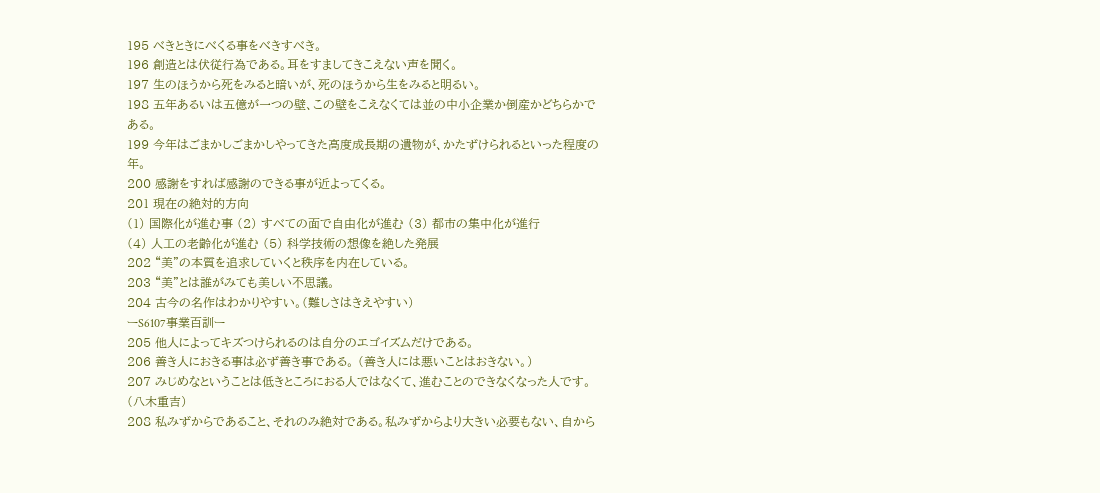195 べきときにべくる事をべきすべき。
196 創造とは伏従行為である。耳をすましてきこえない声を聞く。
197 生のほうから死をみると暗いが、死のほうから生をみると明るい。
198 五年あるいは五億が一つの壁、この壁をこえなくては並の中小企業か倒産かどちらかである。
199 今年はごまかしごまかしやってきた高度成長期の遺物が、かたずけられるといった程度の年。
200 感謝をすれば感謝のできる事が近よってくる。
201 現在の絶対的方向
(1) 国際化が進む事 (2) すべての面で自由化が進む (3) 都市の集中化が進行
(4) 人工の老齢化が進む (5) 科学技術の想像を絶した発展
202 “美”の本質を追求していくと秩序を内在している。
203 “美”とは誰がみても美しい不思議。
204 古今の名作はわかりやすい。(難しさはきえやすい)
ーS6107事業百訓ー
205 他人によってキズつけられるのは自分のエゴイズムだけである。
206 善き人におきる事は必ず善き事である。 (善き人には悪いことはおきない。)
207 みじめなということは低きところにおる人ではなくて、進むことのできなくなった人です。(八木重吉)
208 私みずからであること、それのみ絶対である。私みずからより大きい必要もない、自から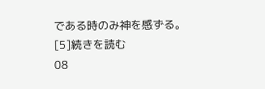である時のみ神を感ずる。
[5]続きを読む
08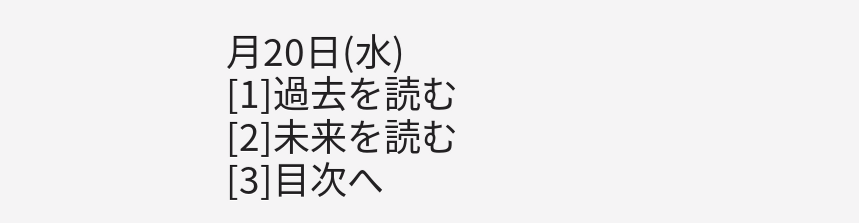月20日(水)
[1]過去を読む
[2]未来を読む
[3]目次へ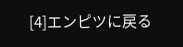[4]エンピツに戻る